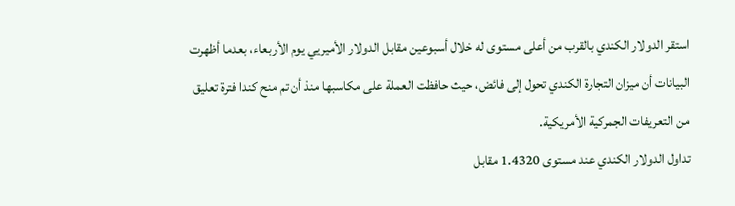استقر الدولار الكندي بالقرب من أعلى مستوى له خلال أسبوعين مقابل الدولار الأميريي يوم الأربعاء، بعدما أظهرت البيانات أن ميزان التجارة الكندي تحول إلى فائض، حيث حافظت العملة على مكاسبها منذ أن تم منح كندا فترة تعليق من التعريفات الجمركية الأمريكية.
تداول الدولار الكندي عند مستوى 1.4320 مقابل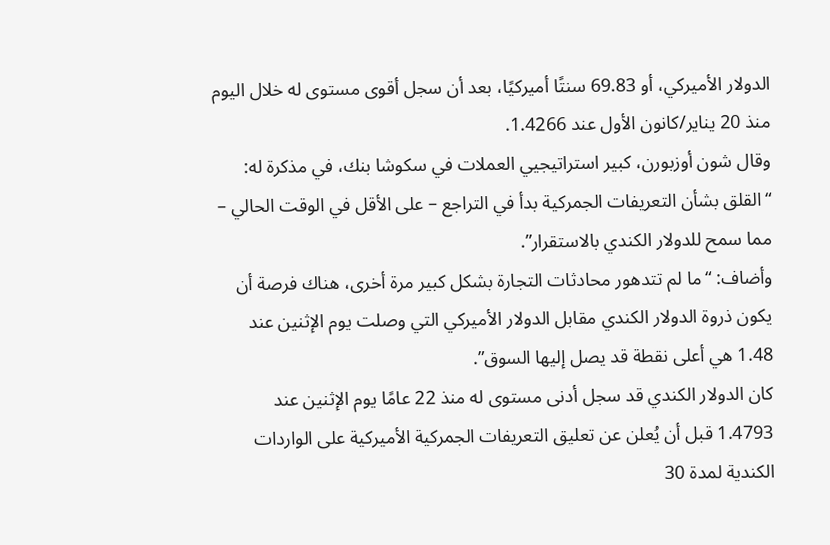الدولار الأميركي، أو 69.83 سنتًا أميركيًا، بعد أن سجل أقوى مستوى له خلال اليوم منذ 20 يناير/كانون الأول عند 1.4266.
وقال شون أوزبورن، كبير استراتيجيي العملات في سكوشا بنك، في مذكرة له: “القلق بشأن التعريفات الجمركية بدأ في التراجع – على الأقل في الوقت الحالي – مما سمح للدولار الكندي بالاستقرار”.
وأضاف: “ما لم تتدهور محادثات التجارة بشكل كبير مرة أخرى، هناك فرصة أن يكون ذروة الدولار الكندي مقابل الدولار الأميركي التي وصلت يوم الإثنين عند 1.48 هي أعلى نقطة قد يصل إليها السوق”.
كان الدولار الكندي قد سجل أدنى مستوى له منذ 22 عامًا يوم الإثنين عند 1.4793 قبل أن يُعلن عن تعليق التعريفات الجمركية الأميركية على الواردات الكندية لمدة 30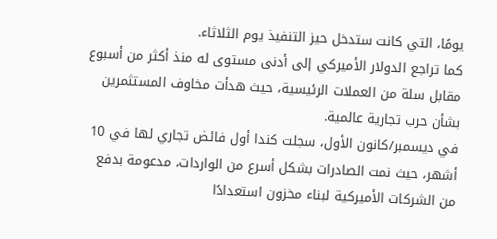يومًا، التي كانت ستدخل حيز التنفيذ يوم الثلاثاء.
كما تراجع الدولار الأميركي إلى أدنى مستوى له منذ أكثر من أسبوع مقابل سلة من العملات الرئيسية، حيث هدأت مخاوف المستثمرين بشأن حرب تجارية عالمية.
في ديسمبر/كانون الأول، سجلت كندا أول فائض تجاري لها في 10 أشهر، حيث نمت الصادرات بشكل أسرع من الواردات، مدعومة بدفع من الشركات الأميركية لبناء مخزون استعدادًا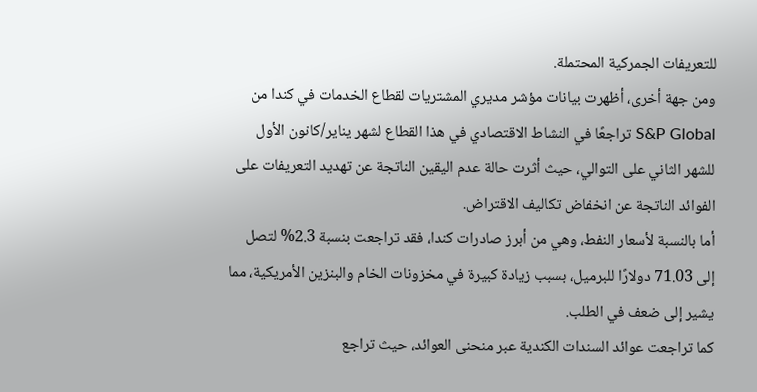للتعريفات الجمركية المحتملة.
ومن جهة أخرى، أظهرت بيانات مؤشر مديري المشتريات لقطاع الخدمات في كندا من S&P Global تراجعًا في النشاط الاقتصادي في هذا القطاع لشهر يناير/كانون الأول للشهر الثاني على التوالي، حيث أثرت حالة عدم اليقين الناتجة عن تهديد التعريفات على الفوائد الناتجة عن انخفاض تكاليف الاقتراض.
أما بالنسبة لأسعار النفط، وهي من أبرز صادرات كندا، فقد تراجعت بنسبة 2.3% لتصل إلى 71.03 دولارًا للبرميل، بسبب زيادة كبيرة في مخزونات الخام والبنزين الأمريكية، مما يشير إلى ضعف في الطلب.
كما تراجعت عوائد السندات الكندية عبر منحنى العوائد، حيث تراجع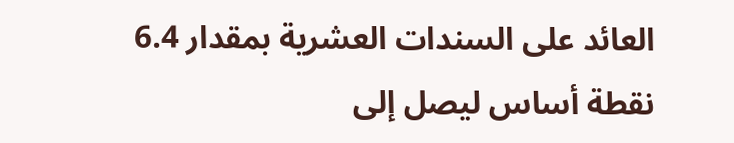العائد على السندات العشرية بمقدار 6.4 نقطة أساس ليصل إلى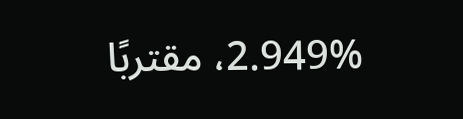2.949%، مقتربًا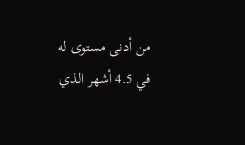من أدنى مستوى له في 4.5 أشهر الذي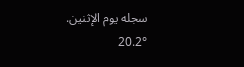سجله يوم الإثنين.
20.2°